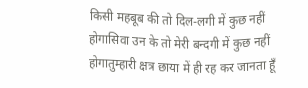किसी महबूब की तो दिल-लगी में कुछ नहीं होगासिवा उन के तो मेरी बन्दगी में कुछ नहीं होगातुम्हारी क्षत्र छाया में ही रह कर जानता हूँ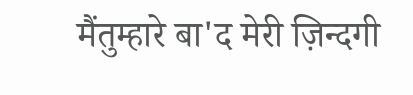मैंतुम्हारे बा'द मेरी ज़िन्दगी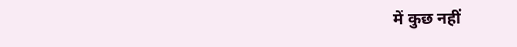में कुछ नहीं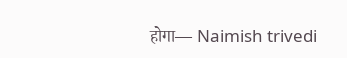होगा— Naimish trivedi